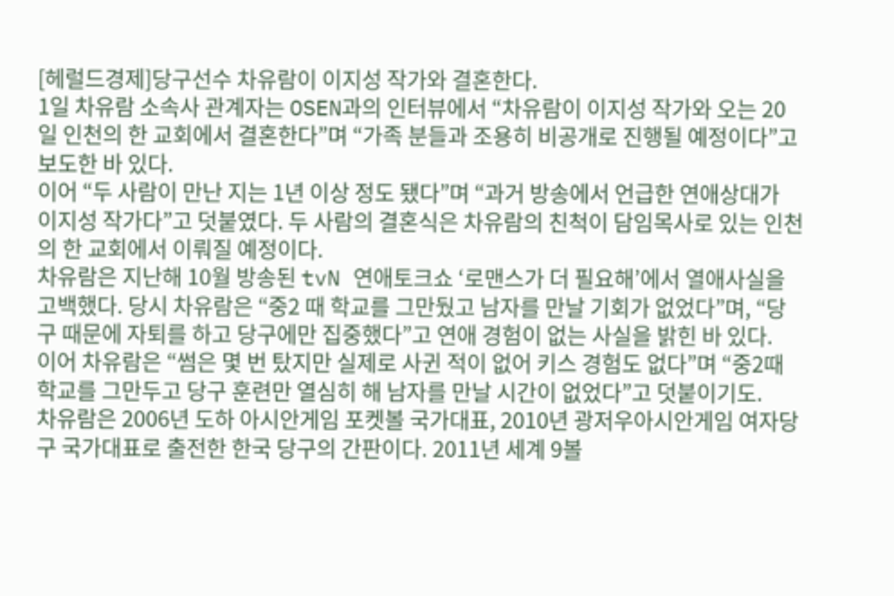[헤럴드경제]당구선수 차유람이 이지성 작가와 결혼한다.
1일 차유람 소속사 관계자는 OSEN과의 인터뷰에서 “차유람이 이지성 작가와 오는 20일 인천의 한 교회에서 결혼한다”며 “가족 분들과 조용히 비공개로 진행될 예정이다”고 보도한 바 있다.
이어 “두 사람이 만난 지는 1년 이상 정도 됐다”며 “과거 방송에서 언급한 연애상대가 이지성 작가다”고 덧붙였다. 두 사람의 결혼식은 차유람의 친척이 담임목사로 있는 인천의 한 교회에서 이뤄질 예정이다.
차유람은 지난해 10월 방송된 tvN 연애토크쇼 ‘로맨스가 더 필요해’에서 열애사실을 고백했다. 당시 차유람은 “중2 때 학교를 그만뒀고 남자를 만날 기회가 없었다”며, “당구 때문에 자퇴를 하고 당구에만 집중했다”고 연애 경험이 없는 사실을 밝힌 바 있다.
이어 차유람은 “썸은 몇 번 탔지만 실제로 사귄 적이 없어 키스 경험도 없다”며 “중2때 학교를 그만두고 당구 훈련만 열심히 해 남자를 만날 시간이 없었다”고 덧붙이기도.
차유람은 2006년 도하 아시안게임 포켓볼 국가대표, 2010년 광저우아시안게임 여자당구 국가대표로 출전한 한국 당구의 간판이다. 2011년 세계 9볼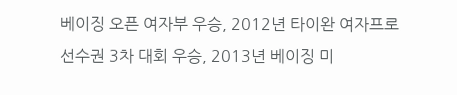베이징 오픈 여자부 우승, 2012년 타이완 여자프로 선수권 3차 대회 우승, 2013년 베이징 미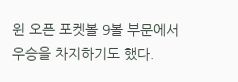윈 오픈 포켓볼 9볼 부문에서 우승을 차지하기도 했다.